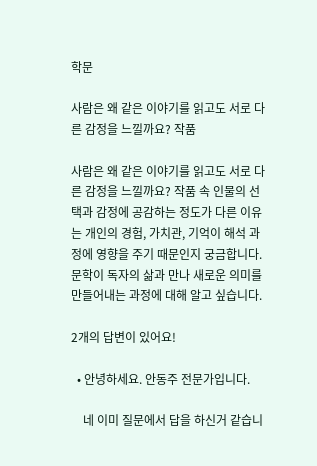학문

사람은 왜 같은 이야기를 읽고도 서로 다른 감정을 느낄까요? 작품

사람은 왜 같은 이야기를 읽고도 서로 다른 감정을 느낄까요? 작품 속 인물의 선택과 감정에 공감하는 정도가 다른 이유는 개인의 경험, 가치관, 기억이 해석 과정에 영향을 주기 때문인지 궁금합니다. 문학이 독자의 삶과 만나 새로운 의미를 만들어내는 과정에 대해 알고 싶습니다.

2개의 답변이 있어요!

  • 안녕하세요. 안동주 전문가입니다.

    네 이미 질문에서 답을 하신거 같습니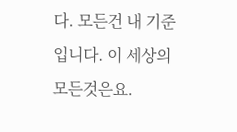다. 모든건 내 기준입니다. 이 세상의 모든것은요.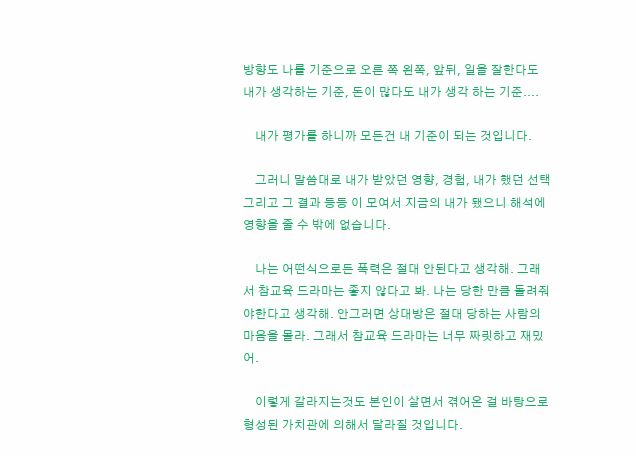방향도 나를 기준으로 오른 쪽 왼쪽, 앞뒤, 일을 잘한다도 내가 생각하는 기준, 돈이 많다도 내가 생각 하는 기준....

    내가 평가를 하니까 모든건 내 기준이 되는 것입니다.

    그러니 말씀대로 내가 받았던 영향, 경험, 내가 했던 선택 그리고 그 결과 등등 이 모여서 지금의 내가 됐으니 해석에 영향을 줄 수 밖에 없습니다.

    나는 어떤식으로든 폭력은 절대 안된다고 생각해. 그래서 참교육 드라마는 좋지 않다고 봐. 나는 당한 만큼 돌려줘야한다고 생각해. 안그러면 상대방은 절대 당하는 사람의 마음을 몰라. 그래서 참교육 드라마는 너무 짜릿하고 재밌어.

    이렇게 갈라지는것도 본인이 살면서 겪어온 걸 바탕으로 형성된 가치관에 의해서 달라질 것입니다.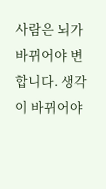사람은 뇌가 바뀌어야 변합니다. 생각이 바뀌어야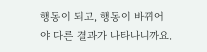행동이 되고, 행동이 바뀌어야 다른 결과가 나타나니까요.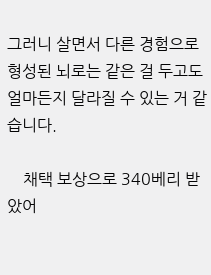그러니 살면서 다른 경험으로 형성된 뇌로는 같은 걸 두고도 얼마든지 달라질 수 있는 거 같습니다.

    채택 보상으로 340베리 받았어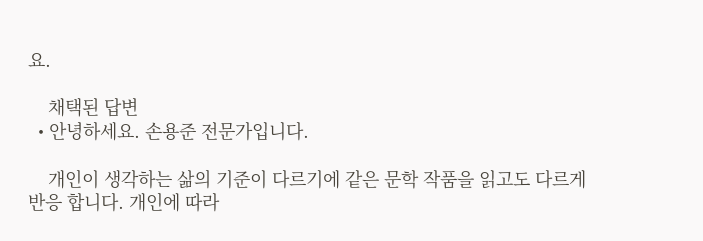요.

    채택된 답변
  • 안녕하세요. 손용준 전문가입니다.

    개인이 생각하는 삶의 기준이 다르기에 같은 문학 작품을 읽고도 다르게 반응 합니다. 개인에 따라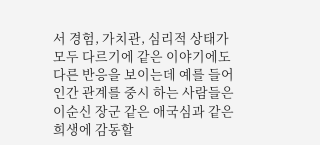서 경험, 가치관, 심리적 상태가 모두 다르기에 같은 이야기에도 다른 반응을 보이는데 예를 들어 인간 관계를 중시 하는 사람들은 이순신 장군 같은 애국심과 같은 희생에 감동할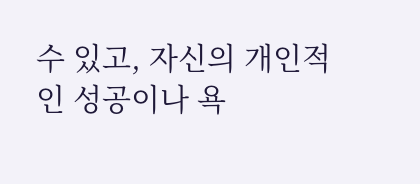수 있고, 자신의 개인적인 성공이나 욕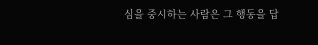심을 중시하는 사람은 그 행동을 답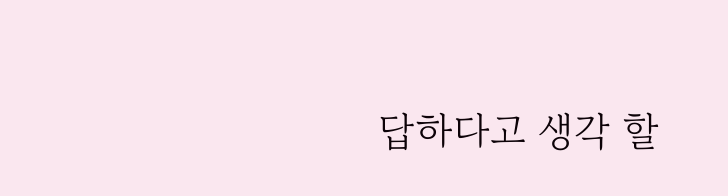답하다고 생각 할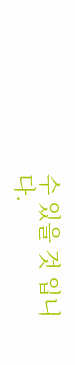수 있을 것 입니다.